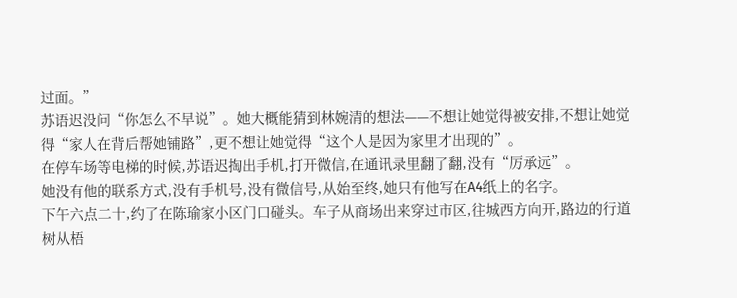过面。”
苏语迟没问“你怎么不早说”。她大概能猜到林婉清的想法——不想让她觉得被安排,不想让她觉得“家人在背后帮她铺路”,更不想让她觉得“这个人是因为家里才出现的”。
在停车场等电梯的时候,苏语迟掏出手机,打开微信,在通讯录里翻了翻,没有“厉承远”。
她没有他的联系方式,没有手机号,没有微信号,从始至终,她只有他写在A4纸上的名字。
下午六点二十,约了在陈瑜家小区门口碰头。车子从商场出来穿过市区,往城西方向开,路边的行道树从梧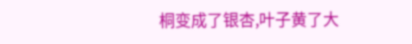桐变成了银杏,叶子黄了大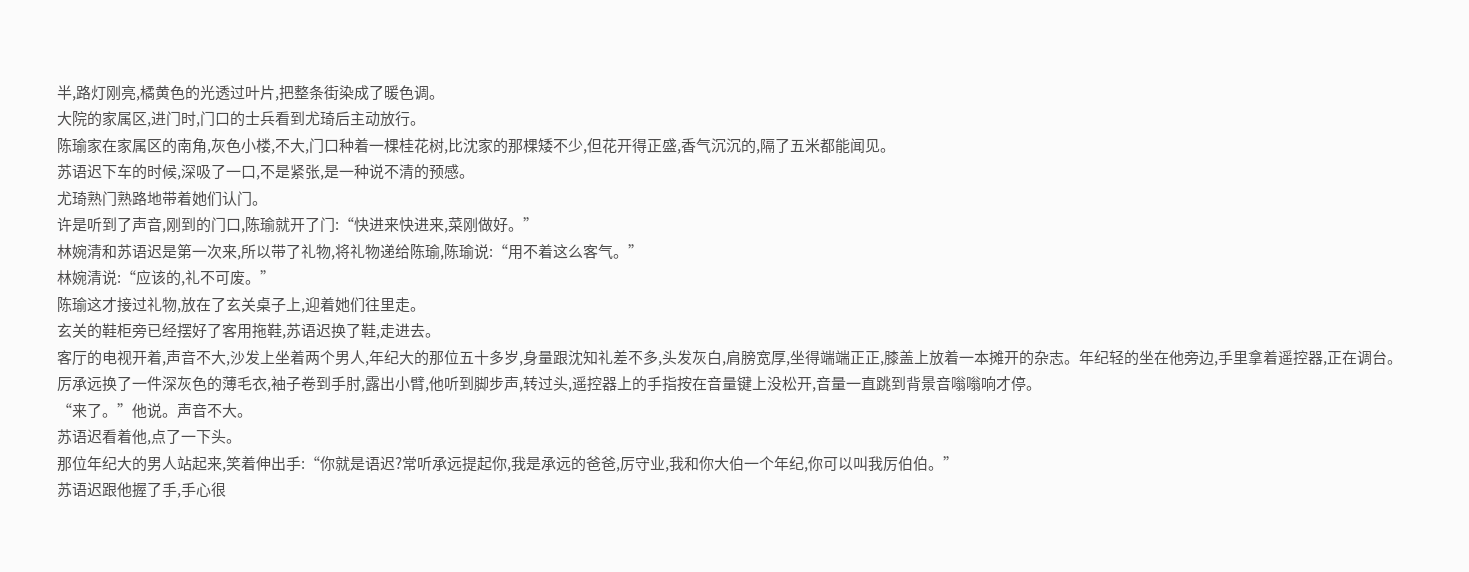半,路灯刚亮,橘黄色的光透过叶片,把整条街染成了暖色调。
大院的家属区,进门时,门口的士兵看到尤琦后主动放行。
陈瑜家在家属区的南角,灰色小楼,不大,门口种着一棵桂花树,比沈家的那棵矮不少,但花开得正盛,香气沉沉的,隔了五米都能闻见。
苏语迟下车的时候,深吸了一口,不是紧张,是一种说不清的预感。
尤琦熟门熟路地带着她们认门。
许是听到了声音,刚到的门口,陈瑜就开了门:“快进来快进来,菜刚做好。”
林婉清和苏语迟是第一次来,所以带了礼物,将礼物递给陈瑜,陈瑜说:“用不着这么客气。”
林婉清说:“应该的,礼不可废。”
陈瑜这才接过礼物,放在了玄关桌子上,迎着她们往里走。
玄关的鞋柜旁已经摆好了客用拖鞋,苏语迟换了鞋,走进去。
客厅的电视开着,声音不大,沙发上坐着两个男人,年纪大的那位五十多岁,身量跟沈知礼差不多,头发灰白,肩膀宽厚,坐得端端正正,膝盖上放着一本摊开的杂志。年纪轻的坐在他旁边,手里拿着遥控器,正在调台。
厉承远换了一件深灰色的薄毛衣,袖子卷到手肘,露出小臂,他听到脚步声,转过头,遥控器上的手指按在音量键上没松开,音量一直跳到背景音嗡嗡响才停。
“来了。”他说。声音不大。
苏语迟看着他,点了一下头。
那位年纪大的男人站起来,笑着伸出手:“你就是语迟?常听承远提起你,我是承远的爸爸,厉守业,我和你大伯一个年纪,你可以叫我厉伯伯。”
苏语迟跟他握了手,手心很